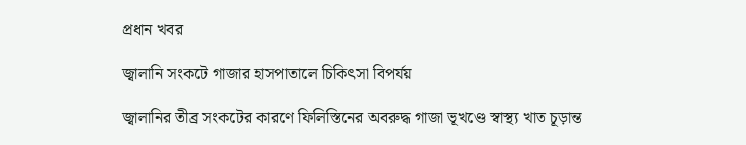প্রধান খবর

জ্বালানি সংকটে গাজার হাসপাতালে চিকিৎসা বিপর্যয়

জ্বালানির তীব্র সংকটের কারণে ফিলিস্তিনের অবরুদ্ধ গাজা ভূখণ্ডে স্বাস্থ্য খাত চূড়ান্ত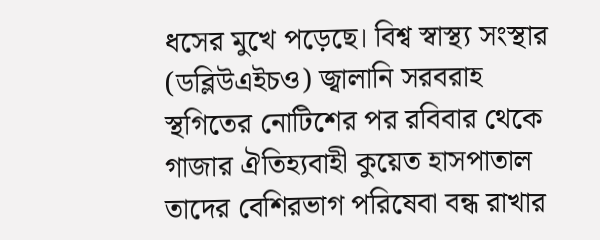ধসের মুখে পড়েছে। বিশ্ব স্বাস্থ্য সংস্থার (ডব্লিউএইচও) জ্বালানি সরবরাহ স্থগিতের নোটিশের পর রবিবার থেকে গাজার ঐতিহ্যবাহী কুয়েত হাসপাতাল তাদের বেশিরভাগ পরিষেবা বন্ধ রাখার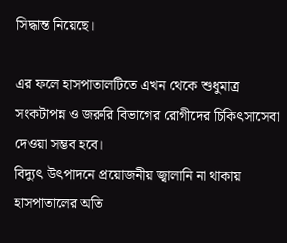সিদ্ধান্ত নিয়েছে।

এর ফলে হাসপাতালটিতে এখন থেকে শুধুমাত্র সংকটাপন্ন ও জরুরি বিভাগের রোগীদের চিকিৎসাসেবা দেওয়া সম্ভব হবে।
বিদ্যুৎ উৎপাদনে প্রয়োজনীয় জ্বালানি না থাকায় হাসপাতালের অতি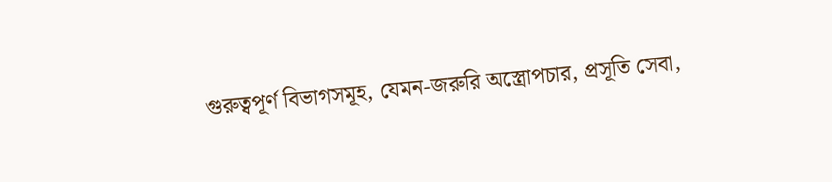গুরুত্বপূর্ণ বিভাগসমূহ, যেমন-জরুরি অস্ত্রোপচার, প্রসূতি সেবা,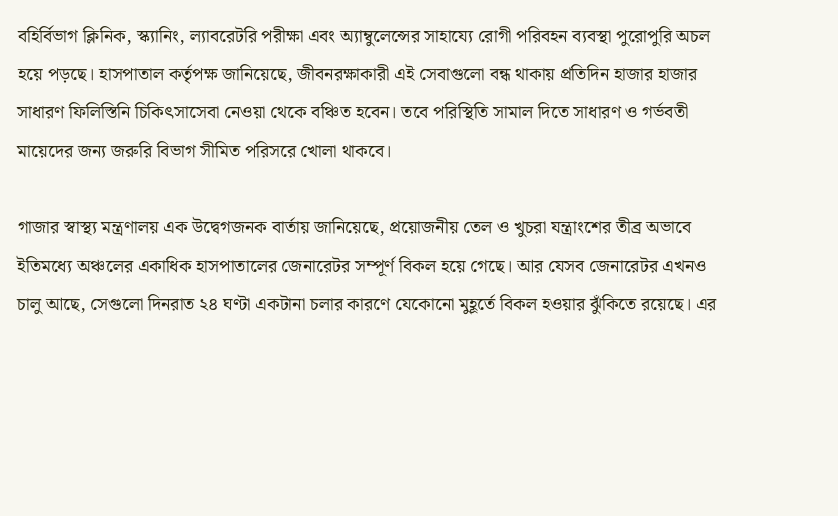বহির্বিভাগ ক্লিনিক, স্ক্যানিং, ল্যাবরেটরি পরীক্ষা এবং অ্যাম্বুলেন্সের সাহায্যে রোগী পরিবহন ব্যবস্থা পুরোপুরি অচল হয়ে পড়ছে। হাসপাতাল কর্তৃপক্ষ জানিয়েছে, জীবনরক্ষাকারী এই সেবাগুলো বন্ধ থাকায় প্রতিদিন হাজার হাজার সাধারণ ফিলিস্তিনি চিকিৎসাসেবা নেওয়া থেকে বঞ্চিত হবেন। তবে পরিস্থিতি সামাল দিতে সাধারণ ও গর্ভবতী মায়েদের জন্য জরুরি বিভাগ সীমিত পরিসরে খোলা থাকবে।

গাজার স্বাস্থ্য মন্ত্রণালয় এক উদ্বেগজনক বার্তায় জানিয়েছে, প্রয়োজনীয় তেল ও খুচরা যন্ত্রাংশের তীব্র অভাবে ইতিমধ্যে অঞ্চলের একাধিক হাসপাতালের জেনারেটর সম্পূর্ণ বিকল হয়ে গেছে। আর যেসব জেনারেটর এখনও চালু আছে, সেগুলো দিনরাত ২৪ ঘণ্টা একটানা চলার কারণে যেকোনো মুহূর্তে বিকল হওয়ার ঝুঁকিতে রয়েছে। এর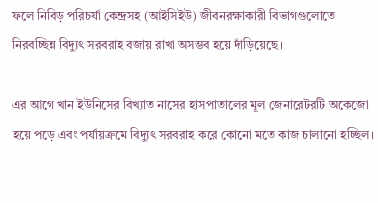ফলে নিবিড় পরিচর্যা কেন্দ্রসহ (আইসিইউ) জীবনরক্ষাকারী বিভাগগুলোতে নিরবচ্ছিন্ন বিদ্যুৎ সরবরাহ বজায় রাখা অসম্ভব হয়ে দাঁড়িয়েছে।

এর আগে খান ইউনিসের বিখ্যাত নাসের হাসপাতালের মূল জেনারেটরটি অকেজো হয়ে পড়ে এবং পর্যায়ক্রমে বিদ্যুৎ সরবরাহ করে কোনো মতে কাজ চালানো হচ্ছিল।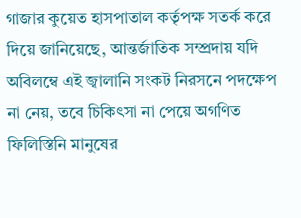গাজার কুয়েত হাসপাতাল কর্তৃপক্ষ সতর্ক করে দিয়ে জানিয়েছে, আন্তর্জাতিক সম্প্রদায় যদি অবিলম্বে এই জ্বালানি সংকট নিরসনে পদক্ষেপ না নেয়, তবে চিকিৎসা না পেয়ে অগণিত ফিলিস্তিনি মানুষের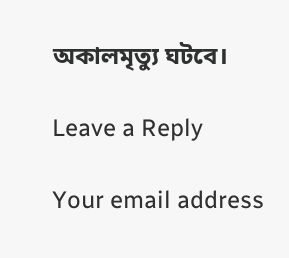অকালমৃত্যু ঘটবে।

Leave a Reply

Your email address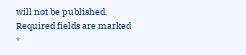will not be published. Required fields are marked *